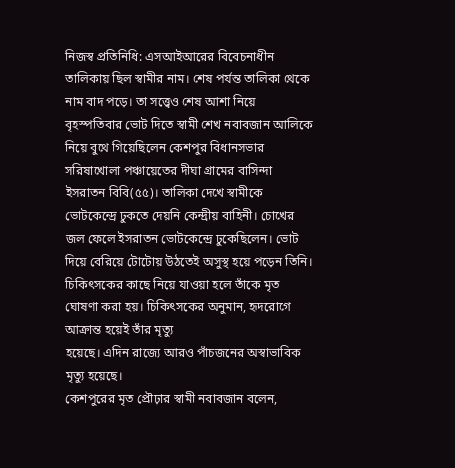নিজস্ব প্রতিনিধি: এসআইআরের বিবেচনাধীন তালিকায় ছিল স্বামীর নাম। শেষ পর্যন্ত তালিকা থেকে নাম বাদ পড়ে। তা সত্ত্বেও শেষ আশা নিয়ে বৃহস্পতিবার ভোট দিতে স্বামী শেখ নবাবজান আলিকে নিয়ে বুথে গিয়েছিলেন কেশপুর বিধানসভার সরিষাখোলা পঞ্চায়েতের দীঘা গ্রামের বাসিন্দা ইসরাতন বিবি(৫৫)। তালিকা দেখে স্বামীকে ভোটকেন্দ্রে ঢুকতে দেয়নি কেন্দ্রীয় বাহিনী। চোখের জল ফেলে ইসরাতন ভোটকেন্দ্রে ঢুকেছিলেন। ভোট দিয়ে বেরিয়ে টোটোয় উঠতেই অসুস্থ হয়ে পড়েন তিনি। চিকিৎসকের কাছে নিয়ে যাওয়া হলে তাঁকে মৃত ঘোষণা করা হয়। চিকিৎসকের অনুমান, হৃদরোগে আক্রান্ত হয়েই তাঁর মৃত্যু
হয়েছে। এদিন রাজ্যে আরও পাঁচজনের অস্বাভাবিক মৃত্যু হয়েছে।
কেশপুরের মৃত প্রৌঢ়ার স্বামী নবাবজান বলেন,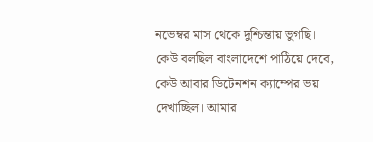নভেম্বর মাস থেকে দুশ্চিন্তায় ভুগছি। কেউ বলছিল বাংলাদেশে পাঠিয়ে দেবে, কেউ আবার ডিটেনশন ক্যাম্পের ভয় দেখাচ্ছিল। আমার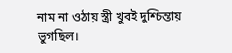নাম না ওঠায় স্ত্রী খুবই দুশ্চিন্তায় ভুগছিল।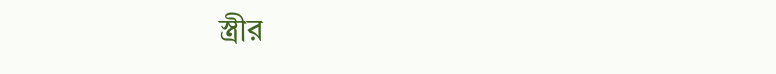স্ত্রীর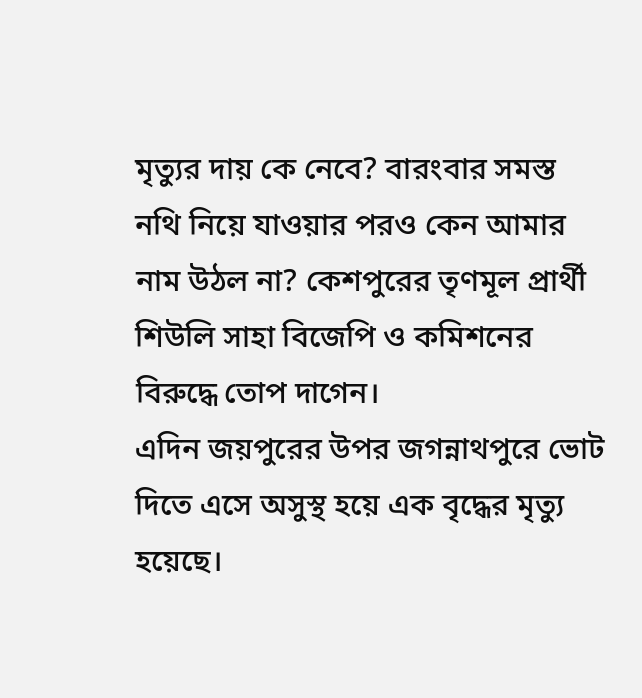মৃত্যুর দায় কে নেবে? বারংবার সমস্ত নথি নিয়ে যাওয়ার পরও কেন আমার নাম উঠল না? কেশপুরের তৃণমূল প্রার্থী শিউলি সাহা বিজেপি ও কমিশনের বিরুদ্ধে তোপ দাগেন।
এদিন জয়পুরের উপর জগন্নাথপুরে ভোট দিতে এসে অসুস্থ হয়ে এক বৃদ্ধের মৃত্যু হয়েছে।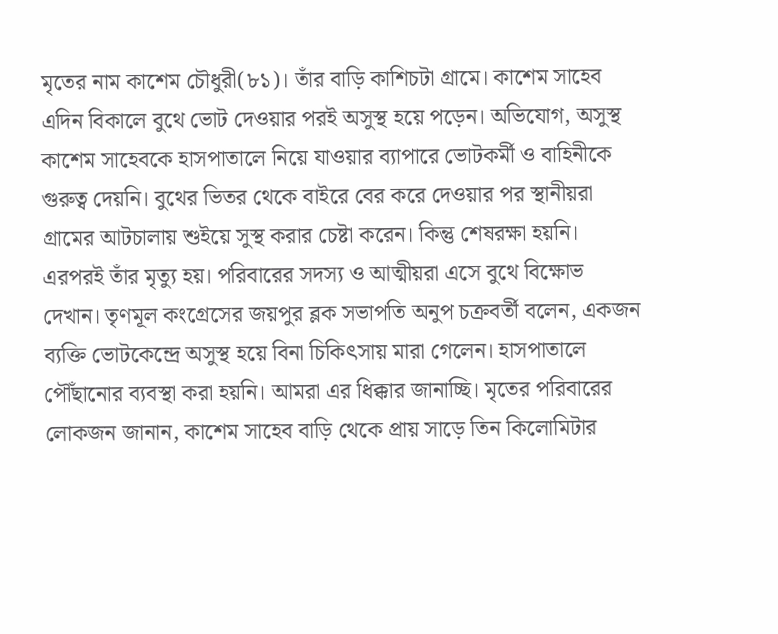মৃতের নাম কাশেম চৌধুরী(৮১)। তাঁর বাড়ি কাশিচটা গ্রামে। কাশেম সাহেব এদিন বিকালে বুথে ভোট দেওয়ার পরই অসুস্থ হয়ে পড়েন। অভিযোগ, অসুস্থ কাশেম সাহেবকে হাসপাতালে নিয়ে যাওয়ার ব্যাপারে ভোটকর্মী ও বাহিনীকে গুরুত্ব দেয়নি। বুথের ভিতর থেকে বাইরে বের করে দেওয়ার পর স্থানীয়রা গ্রামের আটচালায় শুইয়ে সুস্থ করার চেষ্টা করেন। কিন্তু শেষরক্ষা হয়নি। এরপরই তাঁর মৃত্যু হয়। পরিবারের সদস্য ও আত্মীয়রা এসে বুথে বিক্ষোভ দেখান। তৃণমূল কংগ্রেসের জয়পুর ব্লক সভাপতি অনুপ চক্রবর্তী বলেন, একজন ব্যক্তি ভোটকেন্দ্রে অসুস্থ হয়ে বিনা চিকিৎসায় মারা গেলেন। হাসপাতালে পৌঁছানোর ব্যবস্থা করা হয়নি। আমরা এর ধিক্কার জানাচ্ছি। মৃতের পরিবারের লোকজন জানান, কাশেম সাহেব বাড়ি থেকে প্রায় সাড়ে তিন কিলোমিটার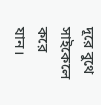দূরে বুথে সাইকেলে করে যান।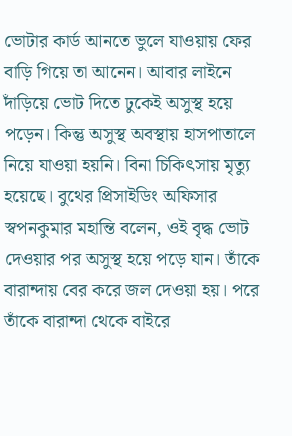ভোটার কার্ড আনতে ভুলে যাওয়ায় ফের বাড়ি গিয়ে তা আনেন। আবার লাইনে দাঁড়িয়ে ভোট দিতে ঢুকেই অসুস্থ হয়ে পড়েন। কিন্তু অসুস্থ অবস্থায় হাসপাতালে নিয়ে যাওয়া হয়নি। বিনা চিকিৎসায় মৃত্যু হয়েছে। বুথের প্রিসাইডিং অফিসার স্বপনকুমার মহান্তি বলেন, ওই বৃদ্ধ ভোট দেওয়ার পর অসুস্থ হয়ে পড়ে যান। তাঁকে বারান্দায় বের করে জল দেওয়া হয়। পরে তাঁকে বারান্দা থেকে বাইরে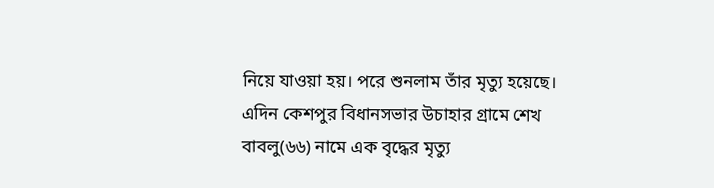নিয়ে যাওয়া হয়। পরে শুনলাম তাঁর মৃত্যু হয়েছে।
এদিন কেশপুর বিধানসভার উচাহার গ্রামে শেখ বাবলু(৬৬) নামে এক বৃদ্ধের মৃত্যু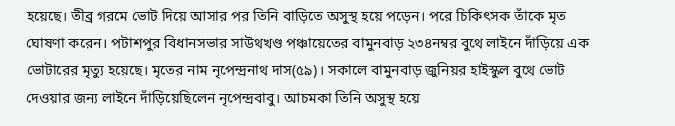হয়েছে। তীব্র গরমে ভোট দিয়ে আসার পর তিনি বাড়িতে অসুস্থ হয়ে পড়েন। পরে চিকিৎসক তাঁকে মৃত ঘোষণা করেন। পটাশপুর বিধানসভার সাউথখণ্ড পঞ্চায়েতের বামুনবাড় ২৩৪নম্বর বুথে লাইনে দাঁড়িয়ে এক ভোটারের মৃত্যু হয়েছে। মৃতের নাম নৃপেন্দ্রনাথ দাস(৫৯)। সকালে বামুনবাড় জুনিয়র হাইস্কুল বুথে ভোট দেওয়ার জন্য লাইনে দাঁড়িয়েছিলেন নৃপেন্দ্রবাবু। আচমকা তিনি অসুস্থ হয়ে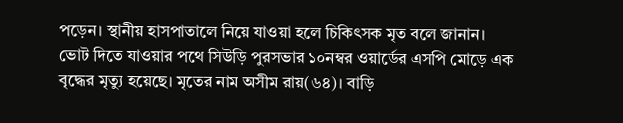পড়েন। স্থানীয় হাসপাতালে নিয়ে যাওয়া হলে চিকিৎসক মৃত বলে জানান।
ভোট দিতে যাওয়ার পথে সিউড়ি পুরসভার ১০নম্বর ওয়ার্ডের এসপি মোড়ে এক বৃদ্ধের মৃত্যু হয়েছে। মৃতের নাম অসীম রায়(৬৪)। বাড়ি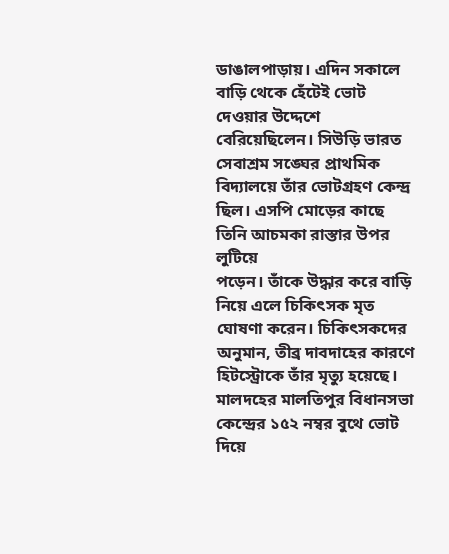ডাঙালপাড়ায়। এদিন সকালে বাড়ি থেকে হেঁটেই ভোট দেওয়ার উদ্দেশে বেরিয়েছিলেন। সিউড়ি ভারত সেবাশ্রম সঙ্ঘের প্রাথমিক বিদ্যালয়ে তাঁর ভোটগ্রহণ কেন্দ্র ছিল। এসপি মোড়ের কাছে তিনি আচমকা রাস্তার উপর লুটিয়ে
পড়েন। তাঁকে উদ্ধার করে বাড়ি নিয়ে এলে চিকিৎসক মৃত ঘোষণা করেন। চিকিৎসকদের অনুমান, তীব্র দাবদাহের কারণে হিটস্ট্রোকে তাঁর মৃত্যু হয়েছে।
মালদহের মালতিপুর বিধানসভা কেন্দ্রের ১৫২ নম্বর বুথে ভোট দিয়ে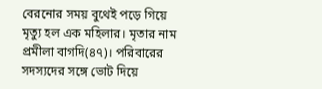বেরনোর সময় বুথেই পড়ে গিয়ে মৃত্যু হল এক মহিলার। মৃতার নাম প্রমীলা বাগদি(৪৭)। পরিবারের সদস্যদের সঙ্গে ভোট দিয়ে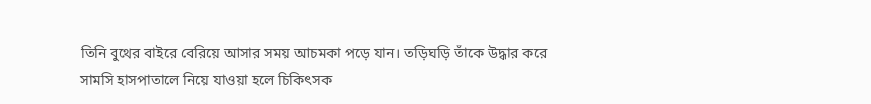তিনি বুথের বাইরে বেরিয়ে আসার সময় আচমকা পড়ে যান। তড়িঘড়ি তাঁকে উদ্ধার করে সামসি হাসপাতালে নিয়ে যাওয়া হলে চিকিৎসক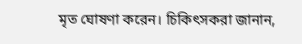মৃত ঘোষণা করেন। চিকিৎসকরা জানান,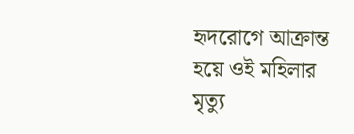হৃদরোগে আক্রান্ত হয়ে ওই মহিলার মৃত্যু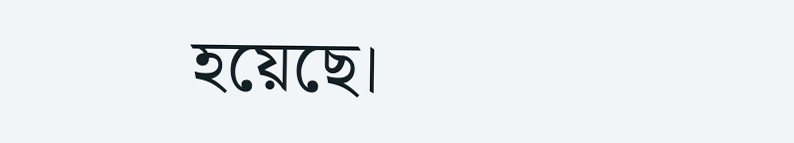হয়েছে।